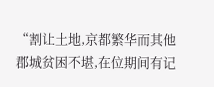“割让土地,京都繁华而其他郡城贫困不堪,在位期间有记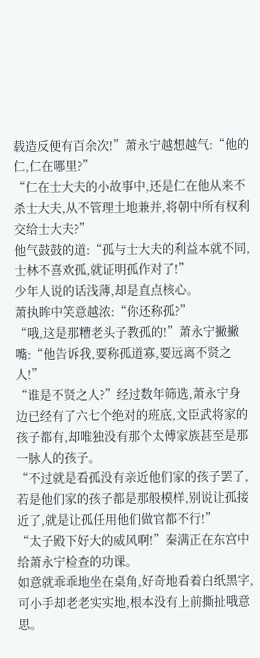载造反便有百余次!”萧永宁越想越气:“他的仁,仁在哪里?”
“仁在士大夫的小故事中,还是仁在他从来不杀士大夫,从不管理土地兼并,将朝中所有权利交给士大夫?”
他气鼓鼓的道:“孤与士大夫的利益本就不同,士林不喜欢孤,就证明孤作对了!”
少年人说的话浅薄,却是直点核心。
萧执眸中笑意越浓:“你还称孤?”
“哦,这是那糟老头子教孤的!”萧永宁撇撇嘴:“他告诉我,要称孤道寡,要远离不贤之人!”
“谁是不贤之人?”经过数年筛选,萧永宁身边已经有了六七个绝对的班底,文臣武将家的孩子都有,却唯独没有那个太傅家族甚至是那一脉人的孩子。
“不过就是看孤没有亲近他们家的孩子罢了,若是他们家的孩子都是那般模样,别说让孤接近了,就是让孤任用他们做官都不行!”
“太子殿下好大的威风啊!”秦满正在东宫中给萧永宁检查的功课。
如意就乖乖地坐在桌角,好奇地看着白纸黑字,可小手却老老实实地,根本没有上前撕扯哦意思。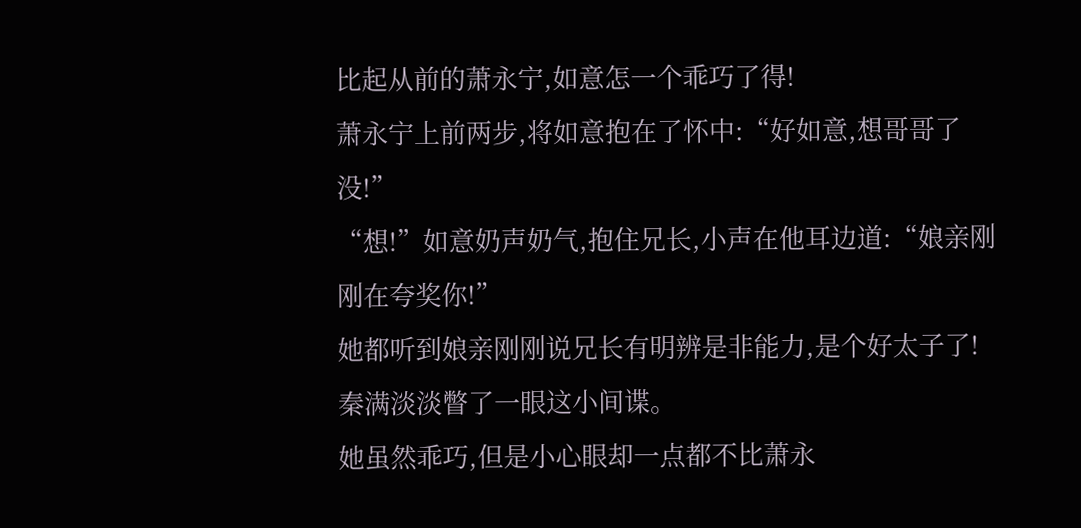比起从前的萧永宁,如意怎一个乖巧了得!
萧永宁上前两步,将如意抱在了怀中:“好如意,想哥哥了没!”
“想!”如意奶声奶气,抱住兄长,小声在他耳边道:“娘亲刚刚在夸奖你!”
她都听到娘亲刚刚说兄长有明辨是非能力,是个好太子了!
秦满淡淡瞥了一眼这小间谍。
她虽然乖巧,但是小心眼却一点都不比萧永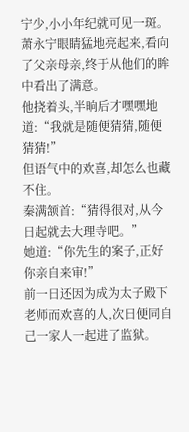宁少,小小年纪就可见一斑。
萧永宁眼睛猛地亮起来,看向了父亲母亲,终于从他们的眸中看出了满意。
他挠着头,半晌后才嘿嘿地道:“我就是随便猜猜,随便猜猜!”
但语气中的欢喜,却怎么也藏不住。
秦满颔首:“猜得很对,从今日起就去大理寺吧。”
她道:“你先生的案子,正好你亲自来审!”
前一日还因为成为太子殿下老师而欢喜的人,次日便同自己一家人一起进了监狱。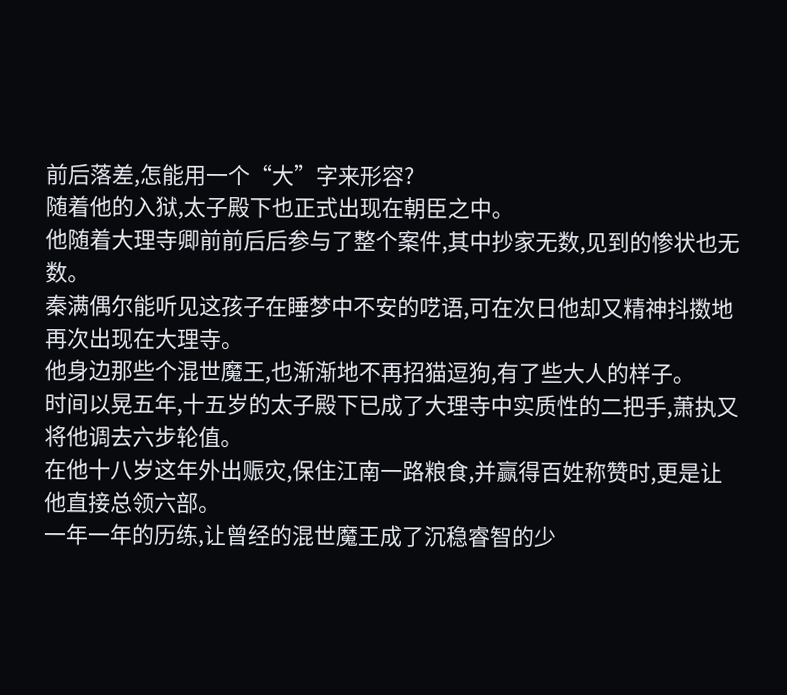前后落差,怎能用一个“大”字来形容?
随着他的入狱,太子殿下也正式出现在朝臣之中。
他随着大理寺卿前前后后参与了整个案件,其中抄家无数,见到的惨状也无数。
秦满偶尔能听见这孩子在睡梦中不安的呓语,可在次日他却又精神抖擞地再次出现在大理寺。
他身边那些个混世魔王,也渐渐地不再招猫逗狗,有了些大人的样子。
时间以晃五年,十五岁的太子殿下已成了大理寺中实质性的二把手,萧执又将他调去六步轮值。
在他十八岁这年外出赈灾,保住江南一路粮食,并赢得百姓称赞时,更是让他直接总领六部。
一年一年的历练,让曾经的混世魔王成了沉稳睿智的少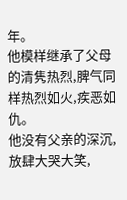年。
他模样继承了父母的清隽热烈,脾气同样热烈如火,疾恶如仇。
他没有父亲的深沉,放肆大哭大笑,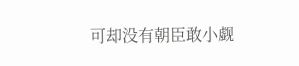可却没有朝臣敢小觑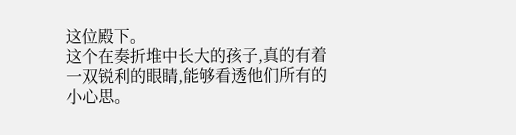这位殿下。
这个在奏折堆中长大的孩子,真的有着一双锐利的眼睛,能够看透他们所有的小心思。